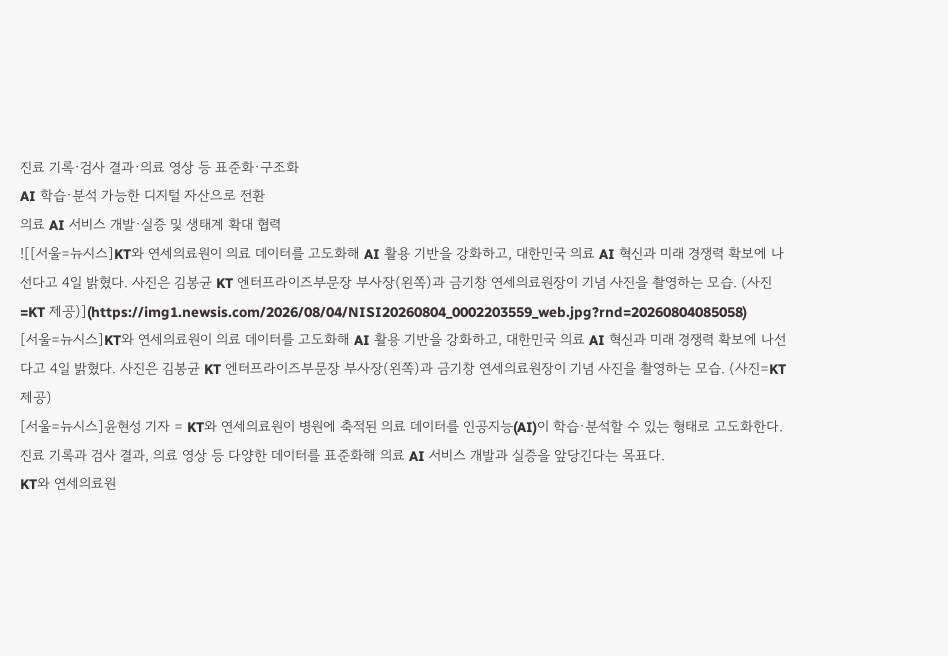진료 기록·검사 결과·의료 영상 등 표준화·구조화
AI 학습·분석 가능한 디지털 자산으로 전환
의료 AI 서비스 개발·실증 및 생태계 확대 협력
![[서울=뉴시스]KT와 연세의료원이 의료 데이터를 고도화해 AI 활용 기반을 강화하고, 대한민국 의료 AI 혁신과 미래 경쟁력 확보에 나선다고 4일 밝혔다. 사진은 김봉균 KT 엔터프라이즈부문장 부사장(왼쪽)과 금기창 연세의료원장이 기념 사진을 촬영하는 모습. (사진=KT 제공)](https://img1.newsis.com/2026/08/04/NISI20260804_0002203559_web.jpg?rnd=20260804085058)
[서울=뉴시스]KT와 연세의료원이 의료 데이터를 고도화해 AI 활용 기반을 강화하고, 대한민국 의료 AI 혁신과 미래 경쟁력 확보에 나선다고 4일 밝혔다. 사진은 김봉균 KT 엔터프라이즈부문장 부사장(왼쪽)과 금기창 연세의료원장이 기념 사진을 촬영하는 모습. (사진=KT 제공)
[서울=뉴시스]윤현성 기자 = KT와 연세의료원이 병원에 축적된 의료 데이터를 인공지능(AI)이 학습·분석할 수 있는 형태로 고도화한다. 진료 기록과 검사 결과, 의료 영상 등 다양한 데이터를 표준화해 의료 AI 서비스 개발과 실증을 앞당긴다는 목표다.
KT와 연세의료원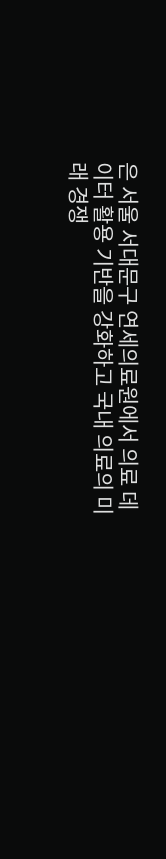은 서울 서대문구 연세의료원에서 의료 데이터 활용 기반을 강화하고 국내 의료의 미래 경쟁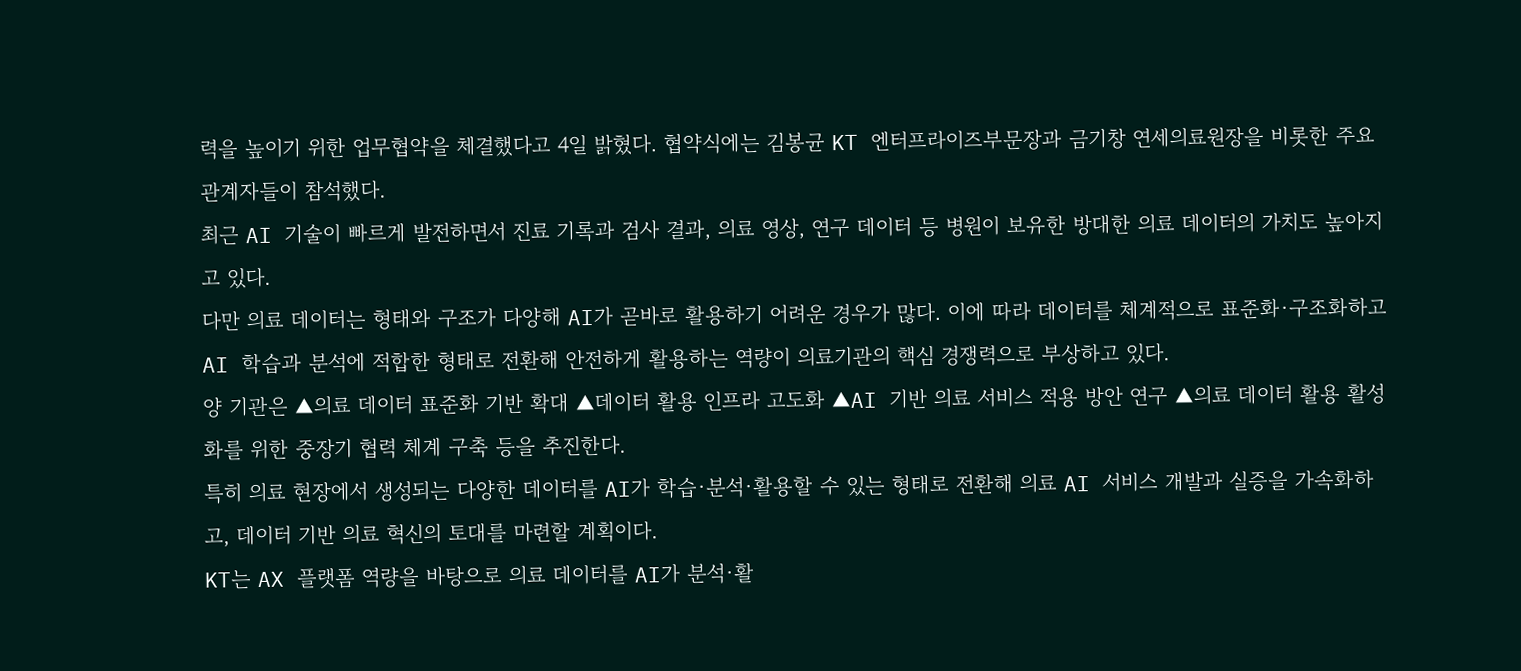력을 높이기 위한 업무협약을 체결했다고 4일 밝혔다. 협약식에는 김봉균 KT 엔터프라이즈부문장과 금기창 연세의료원장을 비롯한 주요 관계자들이 참석했다.
최근 AI 기술이 빠르게 발전하면서 진료 기록과 검사 결과, 의료 영상, 연구 데이터 등 병원이 보유한 방대한 의료 데이터의 가치도 높아지고 있다.
다만 의료 데이터는 형태와 구조가 다양해 AI가 곧바로 활용하기 어려운 경우가 많다. 이에 따라 데이터를 체계적으로 표준화·구조화하고 AI 학습과 분석에 적합한 형태로 전환해 안전하게 활용하는 역량이 의료기관의 핵심 경쟁력으로 부상하고 있다.
양 기관은 ▲의료 데이터 표준화 기반 확대 ▲데이터 활용 인프라 고도화 ▲AI 기반 의료 서비스 적용 방안 연구 ▲의료 데이터 활용 활성화를 위한 중장기 협력 체계 구축 등을 추진한다.
특히 의료 현장에서 생성되는 다양한 데이터를 AI가 학습·분석·활용할 수 있는 형태로 전환해 의료 AI 서비스 개발과 실증을 가속화하고, 데이터 기반 의료 혁신의 토대를 마련할 계획이다.
KT는 AX 플랫폼 역량을 바탕으로 의료 데이터를 AI가 분석·활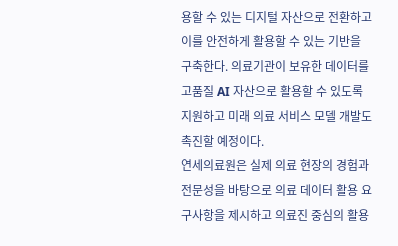용할 수 있는 디지털 자산으로 전환하고 이를 안전하게 활용할 수 있는 기반을 구축한다. 의료기관이 보유한 데이터를 고품질 AI 자산으로 활용할 수 있도록 지원하고 미래 의료 서비스 모델 개발도 촉진할 예정이다.
연세의료원은 실제 의료 현장의 경험과 전문성을 바탕으로 의료 데이터 활용 요구사항을 제시하고 의료진 중심의 활용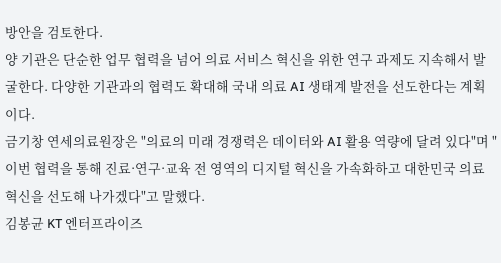방안을 검토한다.
양 기관은 단순한 업무 협력을 넘어 의료 서비스 혁신을 위한 연구 과제도 지속해서 발굴한다. 다양한 기관과의 협력도 확대해 국내 의료 AI 생태계 발전을 선도한다는 계획이다.
금기창 연세의료원장은 "의료의 미래 경쟁력은 데이터와 AI 활용 역량에 달려 있다"며 "이번 협력을 통해 진료·연구·교육 전 영역의 디지털 혁신을 가속화하고 대한민국 의료 혁신을 선도해 나가겠다"고 말했다.
김봉균 KT 엔터프라이즈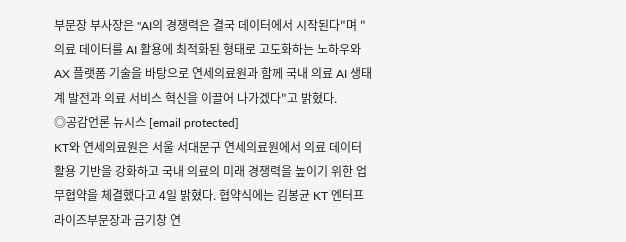부문장 부사장은 "AI의 경쟁력은 결국 데이터에서 시작된다"며 "의료 데이터를 AI 활용에 최적화된 형태로 고도화하는 노하우와 AX 플랫폼 기술을 바탕으로 연세의료원과 함께 국내 의료 AI 생태계 발전과 의료 서비스 혁신을 이끌어 나가겠다"고 밝혔다.
◎공감언론 뉴시스 [email protected]
KT와 연세의료원은 서울 서대문구 연세의료원에서 의료 데이터 활용 기반을 강화하고 국내 의료의 미래 경쟁력을 높이기 위한 업무협약을 체결했다고 4일 밝혔다. 협약식에는 김봉균 KT 엔터프라이즈부문장과 금기창 연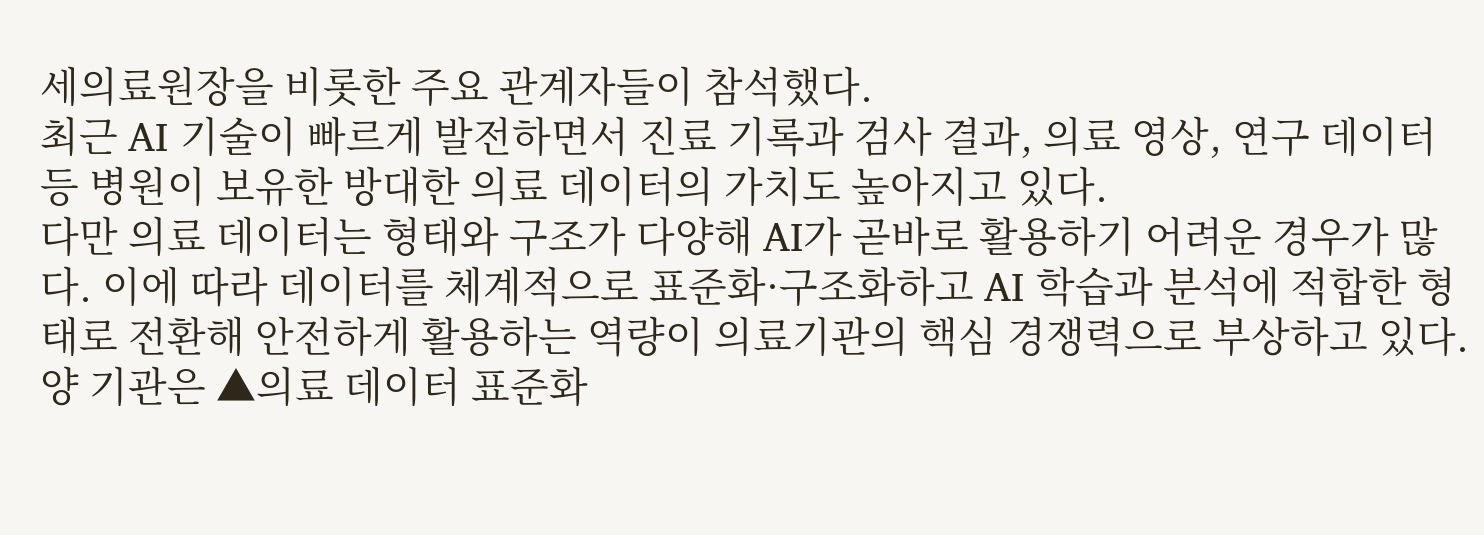세의료원장을 비롯한 주요 관계자들이 참석했다.
최근 AI 기술이 빠르게 발전하면서 진료 기록과 검사 결과, 의료 영상, 연구 데이터 등 병원이 보유한 방대한 의료 데이터의 가치도 높아지고 있다.
다만 의료 데이터는 형태와 구조가 다양해 AI가 곧바로 활용하기 어려운 경우가 많다. 이에 따라 데이터를 체계적으로 표준화·구조화하고 AI 학습과 분석에 적합한 형태로 전환해 안전하게 활용하는 역량이 의료기관의 핵심 경쟁력으로 부상하고 있다.
양 기관은 ▲의료 데이터 표준화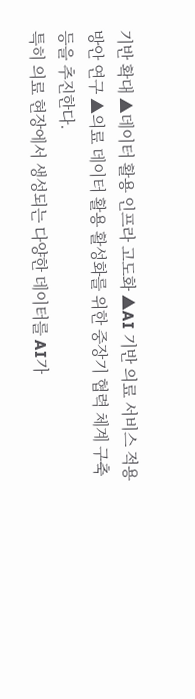기반 확대 ▲데이터 활용 인프라 고도화 ▲AI 기반 의료 서비스 적용 방안 연구 ▲의료 데이터 활용 활성화를 위한 중장기 협력 체계 구축 등을 추진한다.
특히 의료 현장에서 생성되는 다양한 데이터를 AI가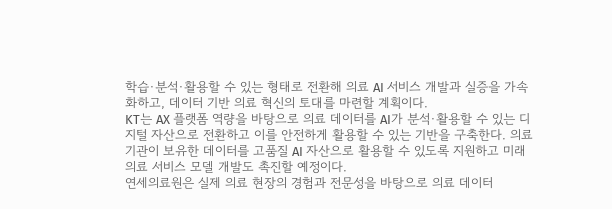학습·분석·활용할 수 있는 형태로 전환해 의료 AI 서비스 개발과 실증을 가속화하고, 데이터 기반 의료 혁신의 토대를 마련할 계획이다.
KT는 AX 플랫폼 역량을 바탕으로 의료 데이터를 AI가 분석·활용할 수 있는 디지털 자산으로 전환하고 이를 안전하게 활용할 수 있는 기반을 구축한다. 의료기관이 보유한 데이터를 고품질 AI 자산으로 활용할 수 있도록 지원하고 미래 의료 서비스 모델 개발도 촉진할 예정이다.
연세의료원은 실제 의료 현장의 경험과 전문성을 바탕으로 의료 데이터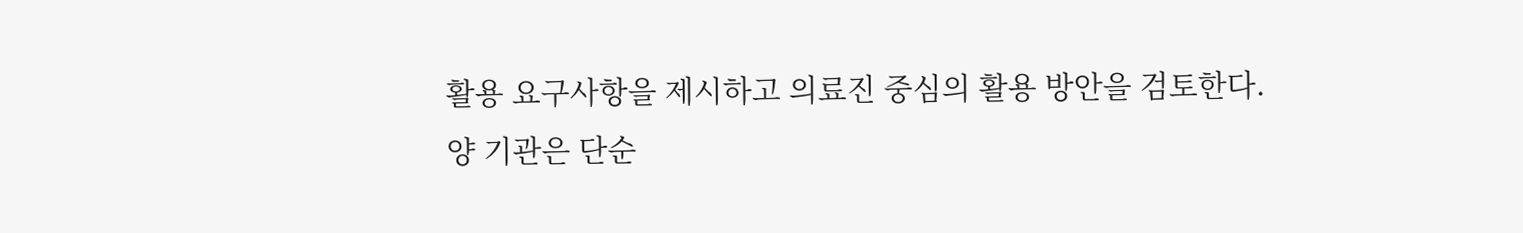활용 요구사항을 제시하고 의료진 중심의 활용 방안을 검토한다.
양 기관은 단순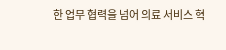한 업무 협력을 넘어 의료 서비스 혁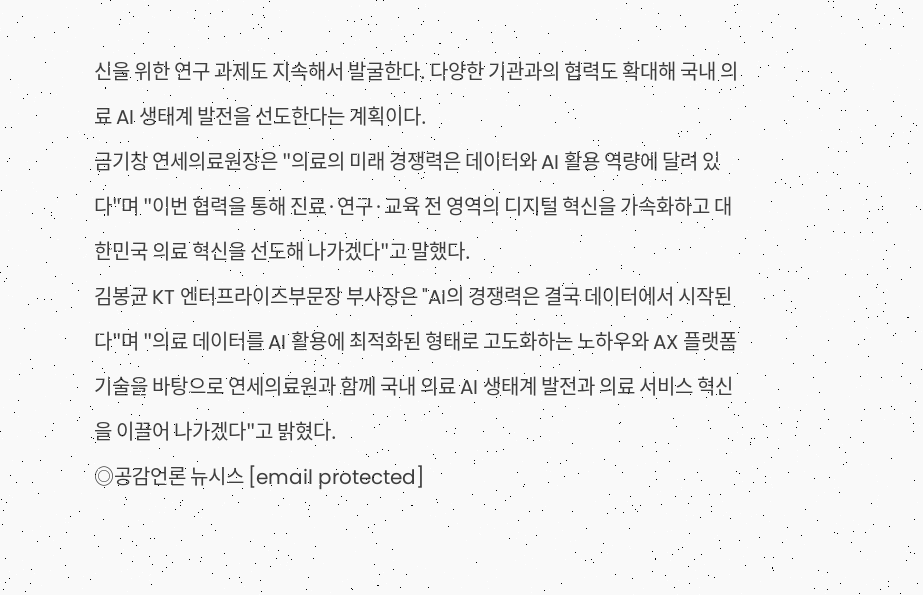신을 위한 연구 과제도 지속해서 발굴한다. 다양한 기관과의 협력도 확대해 국내 의료 AI 생태계 발전을 선도한다는 계획이다.
금기창 연세의료원장은 "의료의 미래 경쟁력은 데이터와 AI 활용 역량에 달려 있다"며 "이번 협력을 통해 진료·연구·교육 전 영역의 디지털 혁신을 가속화하고 대한민국 의료 혁신을 선도해 나가겠다"고 말했다.
김봉균 KT 엔터프라이즈부문장 부사장은 "AI의 경쟁력은 결국 데이터에서 시작된다"며 "의료 데이터를 AI 활용에 최적화된 형태로 고도화하는 노하우와 AX 플랫폼 기술을 바탕으로 연세의료원과 함께 국내 의료 AI 생태계 발전과 의료 서비스 혁신을 이끌어 나가겠다"고 밝혔다.
◎공감언론 뉴시스 [email protected]